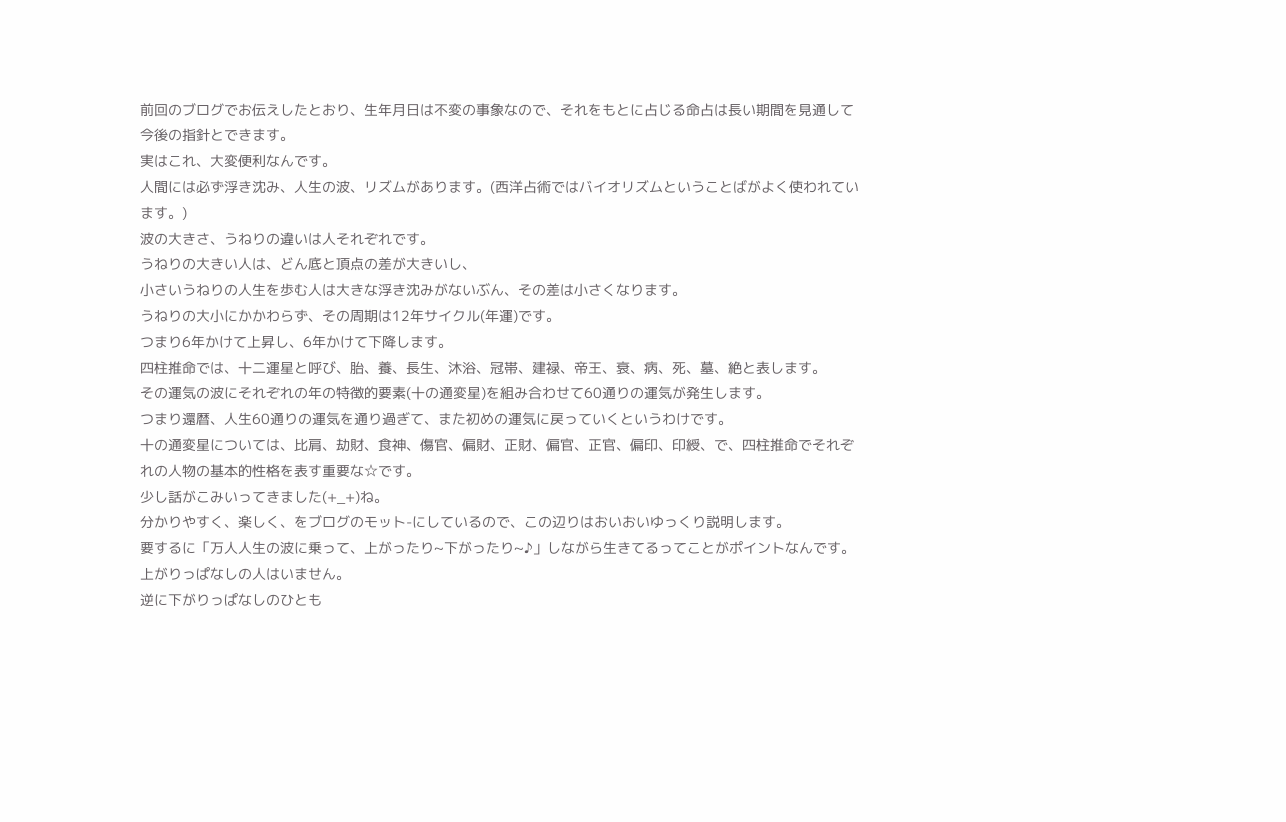前回のブログでお伝えしたとおり、生年月日は不変の事象なので、それをもとに占じる命占は長い期間を見通して今後の指針とできます。
実はこれ、大変便利なんです。
人間には必ず浮き沈み、人生の波、リズムがあります。(西洋占術ではバイオリズムということばがよく使われています。)
波の大きさ、うねりの違いは人それぞれです。
うねりの大きい人は、どん底と頂点の差が大きいし、
小さいうねりの人生を歩む人は大きな浮き沈みがないぶん、その差は小さくなります。
うねりの大小にかかわらず、その周期は12年サイクル(年運)です。
つまり6年かけて上昇し、6年かけて下降します。
四柱推命では、十二運星と呼び、胎、養、長生、沐浴、冠帯、建禄、帝王、衰、病、死、墓、絶と表します。
その運気の波にそれぞれの年の特徴的要素(十の通変星)を組み合わせて60通りの運気が発生します。
つまり還暦、人生60通りの運気を通り過ぎて、また初めの運気に戻っていくというわけです。
十の通変星については、比肩、劫財、食神、傷官、偏財、正財、偏官、正官、偏印、印綬、で、四柱推命でそれぞれの人物の基本的性格を表す重要な☆です。
少し話がこみいってきました(+_+)ね。
分かりやすく、楽しく、をブログのモット-にしているので、この辺りはおいおいゆっくり説明します。
要するに「万人人生の波に乗って、上がったり~下がったり~♪」しながら生きてるってことがポイントなんです。
上がりっぱなしの人はいません。
逆に下がりっぱなしのひとも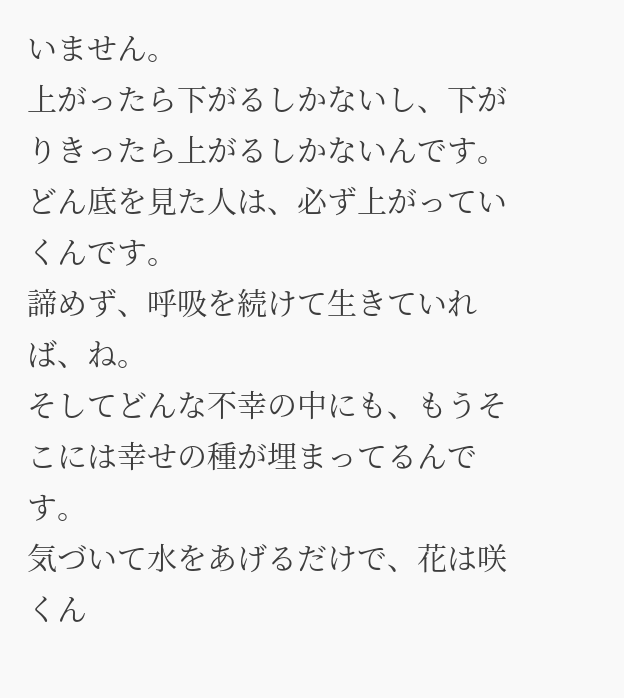いません。
上がったら下がるしかないし、下がりきったら上がるしかないんです。
どん底を見た人は、必ず上がっていくんです。
諦めず、呼吸を続けて生きていれば、ね。
そしてどんな不幸の中にも、もうそこには幸せの種が埋まってるんです。
気づいて水をあげるだけで、花は咲くん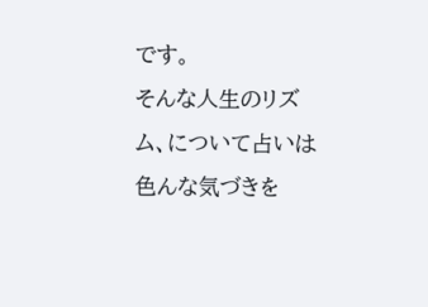です。
そんな人生のリズム、について占いは色んな気づきを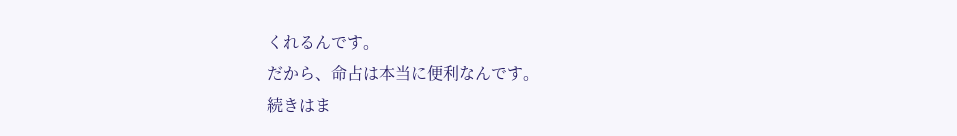くれるんです。
だから、命占は本当に便利なんです。
続きはま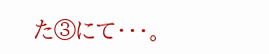た③にて・・・。